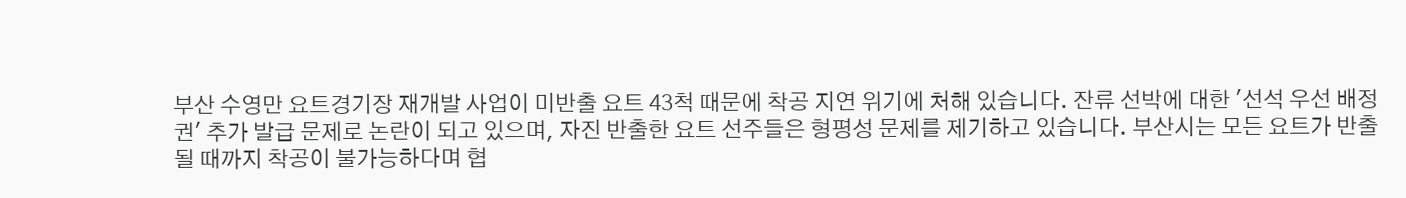부산 수영만 요트경기장 재개발 사업이 미반출 요트 43척 때문에 착공 지연 위기에 처해 있습니다. 잔류 선박에 대한 '선석 우선 배정권' 추가 발급 문제로 논란이 되고 있으며, 자진 반출한 요트 선주들은 형평성 문제를 제기하고 있습니다. 부산시는 모든 요트가 반출될 때까지 착공이 불가능하다며 협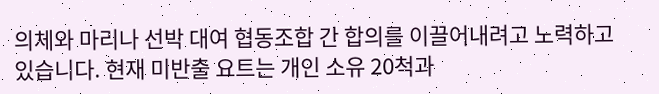의체와 마리나 선박 대여 협동조합 간 합의를 이끌어내려고 노력하고 있습니다. 현재 미반출 요트는 개인 소유 20척과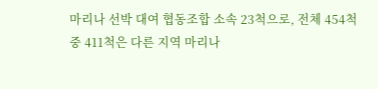마리나 선박 대여 협동조합 소속 23척으로, 전체 454척 중 411척은 다른 지역 마리나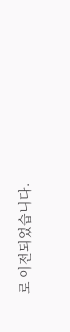로 이전되었습니다.